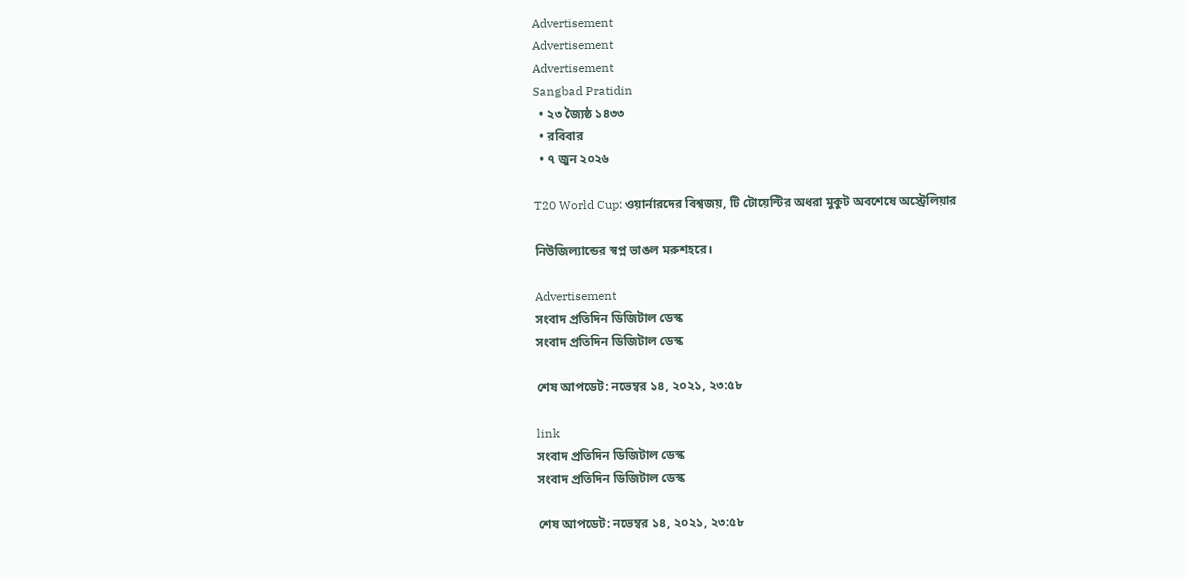Advertisement
Advertisement
Advertisement
Sangbad Pratidin
  • ২৩ জ্যৈষ্ঠ ১৪৩৩
  • রবিবার
  • ৭ জুন ২০২৬

T20 World Cup: ওয়ার্নারদের বিশ্বজয়, টি টোয়েন্টির অধরা মুকুট অবশেষে অস্ট্রেলিয়ার

নিউজিল্যান্ডের স্বপ্ন ভাঙল মরুশহরে।

Advertisement
সংবাদ প্রতিদিন ডিজিটাল ডেস্ক
সংবাদ প্রতিদিন ডিজিটাল ডেস্ক

শেষ আপডেট: নভেম্বর ১৪, ২০২১, ২৩:৫৮

link
সংবাদ প্রতিদিন ডিজিটাল ডেস্ক
সংবাদ প্রতিদিন ডিজিটাল ডেস্ক

শেষ আপডেট: নভেম্বর ১৪, ২০২১, ২৩:৫৮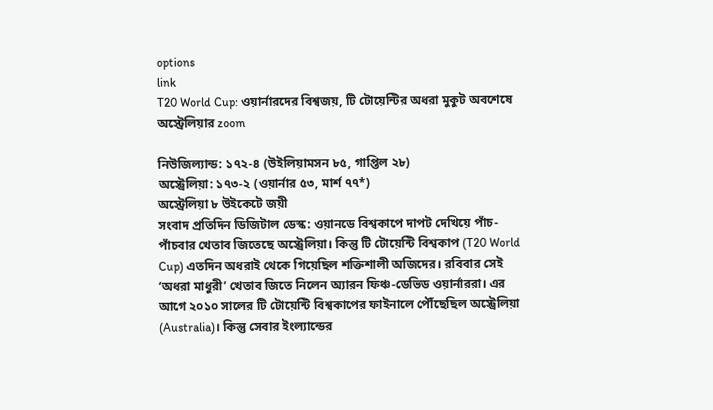options
link
T20 World Cup: ওয়ার্নারদের বিশ্বজয়, টি টোয়েন্টির অধরা মুকুট অবশেষে অস্ট্রেলিয়ার zoom

নিউজিল্যান্ড: ১৭২-৪ (উইলিয়ামসন ৮৫, গাপ্তিল ২৮)
অস্ট্রেলিয়া: ১৭৩-২ (ওয়ার্নার ৫৩, মার্শ ৭৭*)
অস্ট্রেলিয়া ৮ উইকেটে জয়ী
সংবাদ প্রতিদিন ডিজিটাল ডেস্ক: ওয়ানডে বিশ্বকাপে দাপট দেখিয়ে পাঁচ-পাঁচবার খেতাব জিতেছে অস্ট্রেলিয়া। কিন্তু টি টোয়েন্টি বিশ্বকাপ (T20 World Cup) এতদিন অধরাই থেকে গিয়েছিল শক্তিশালী অজিদের। রবিবার সেই ‘অধরা মাধুরী’ খেতাব জিতে নিলেন অ্যারন ফিঞ্চ-ডেভিড ওয়ার্নাররা। এর আগে ২০১০ সালের টি টোয়েন্টি বিশ্বকাপের ফাইনালে পৌঁছেছিল অস্ট্রেলিয়া (Australia)। কিন্তু সেবার ইংল্যান্ডের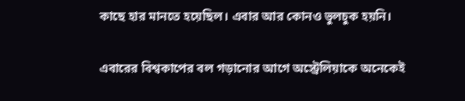কাছে হার মানতে হয়েছিল। এবার আর কোনও ভুলচুক হয়নি।

এবারের বিশ্বকাপের বল গড়ানোর আগে অস্ট্রেলিয়াকে অনেকেই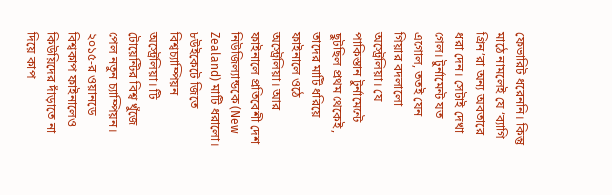ফেভারিট ধরেননি। কিন্তু মাঠে নামলেই যে ‘ব্যাগি গ্রিন’রা অন্য অবতারে ধরা দেন। সেটাই দেখা গেল। টুর্নামেন্ট যত এগোল, ততই যেন গিয়ার বদলালো অস্ট্রেলিয়া। যে পাকিস্তান টুর্নামেন্টে ছুটছিল প্রথম থেকেই, তাদের মাটি ধরিয়ে ফাইনালে ওঠে অস্ট্রেলিয়া। আর ফাইনালে প্রতিবেশী দেশ নিউজিল্যান্ডকে (New Zealand) মাটি ধরালো। ৮উইকেটে জিতে বিশ্বচ্যাম্পিয়ন অস্ট্রেলিয়া। টি টোয়েন্টির বিশ্ব খুঁজে পেল নতুন চ্যাম্পিয়ন। ২০১৫-র ওয়ানডে বিশ্বকাপ ফাইনালেও কিউয়িদের দাঁড়াতে না দিয়ে কাপ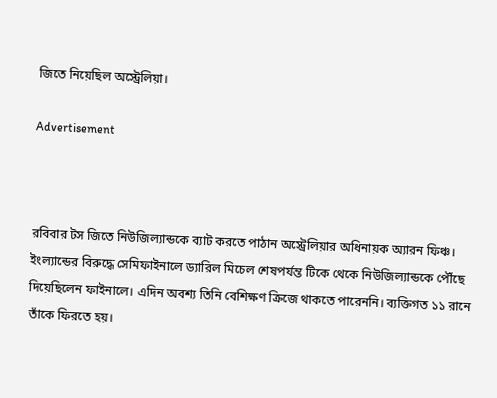জিতে নিয়েছিল অস্ট্রেলিয়া।

Advertisement



রবিবার টস জিতে নিউজিল্যান্ডকে ব্যাট করতে পাঠান অস্ট্রেলিয়ার অধিনায়ক অ্যারন ফিঞ্চ। ইংল্যান্ডের বিরুদ্ধে সেমিফাইনালে ড্যারিল মিচেল শেষপর্যন্ত টিকে থেকে নিউজিল্যান্ডকে পৌঁছে দিয়েছিলেন ফাইনালে। এদিন অবশ্য তিনি বেশিক্ষণ ক্রিজে থাকতে পারেননি। ব্যক্তিগত ১১ রানে তাঁকে ফিরতে হয়।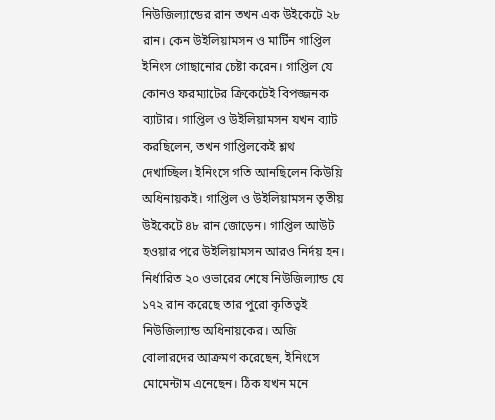নিউজিল্যান্ডের রান তখন এক উইকেটে ২৮ রান। কেন উইলিয়ামসন ও মার্টিন গাপ্তিল ইনিংস গোছানোর চেষ্টা করেন। গাপ্তিল যে কোনও ফরম্যাটের ক্রিকেটেই বিপজ্জনক ব্যাটার। গাপ্তিল ও উইলিয়ামসন যখন ব্যাট করছিলেন, তখন গাপ্তিলকেই শ্লথ দেখাচ্ছিল। ইনিংসে গতি আনছিলেন কিউয়ি অধিনায়কই। গাপ্তিল ও উইলিয়ামসন তৃতীয় উইকেটে ৪৮ রান জোড়েন। গাপ্তিল আউট হওয়ার পরে উইলিয়ামসন আরও নির্দয় হন। নির্ধারিত ২০ ওভারের শেষে নিউজিল্যান্ড যে ১৭২ রান করেছে তার পুরো কৃতিত্বই নিউজিল্যান্ড অধিনায়কের। অজি বোলারদের আক্রমণ করেছেন, ইনিংসে মোমেন্টাম এনেছেন। ঠিক যখন মনে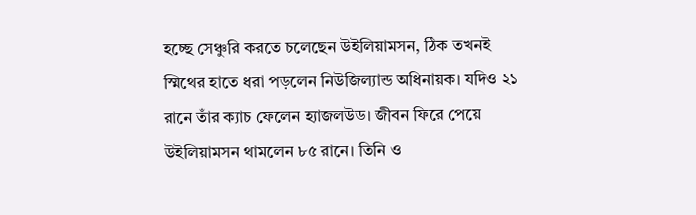হচ্ছে সেঞ্চুরি করতে চলেছেন উইলিয়ামসন, ঠিক তখনই স্মিথের হাতে ধরা পড়লেন নিউজিল্যান্ড অধিনায়ক। যদিও ২১ রানে তাঁর ক্যাচ ফেলেন হ্যাজলউড। জীবন ফিরে পেয়ে উইলিয়ামসন থামলেন ৮৫ রানে। তিনি ও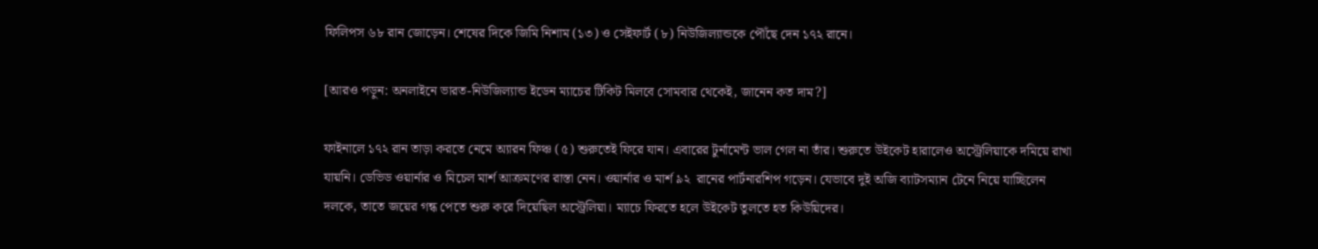ফিলিপস ৬৮ রান জোড়েন। শেষের দিকে জিমি নিশাম (১৩) ও সেইফার্ট (৮) নিউজিল্যান্ডকে পৌঁছে দেন ১৭২ রানে।

[আরও পড়ুন: অনলাইনে ভারত-নিউজিল্যান্ড ইডেন ম্যাচের টিকিট মিলবে সোমবার থেকেই, জানেন কত দাম?]

ফাইনালে ১৭২ রান তাড়া করতে নেমে অ্যারন ফিঞ্চ (৫) শুরুতেই ফিরে যান। এবারের টুর্নামেন্ট ভাল গেল না তাঁর। শুরুতে উইকেট হারালেও অস্ট্রেলিয়াকে দমিয়ে রাখা যায়নি। ডেভিড ওয়ার্নার ও মিচেল মার্শ আক্রমণের রাস্তা নেন। ওয়ার্নার ও মার্শ ৯২  রানের পার্টনারশিপ গড়েন। যেভাবে দুই অজি ব্যাটসম্যান টেনে নিয়ে যাচ্ছিলেন দলকে, তাতে জয়ের গন্ধ পেতে শুরু করে দিয়েছিল অস্ট্রেলিয়া। ম্যাচে ফিরতে হলে উইকেট তুলতে হত কিউয়িদের।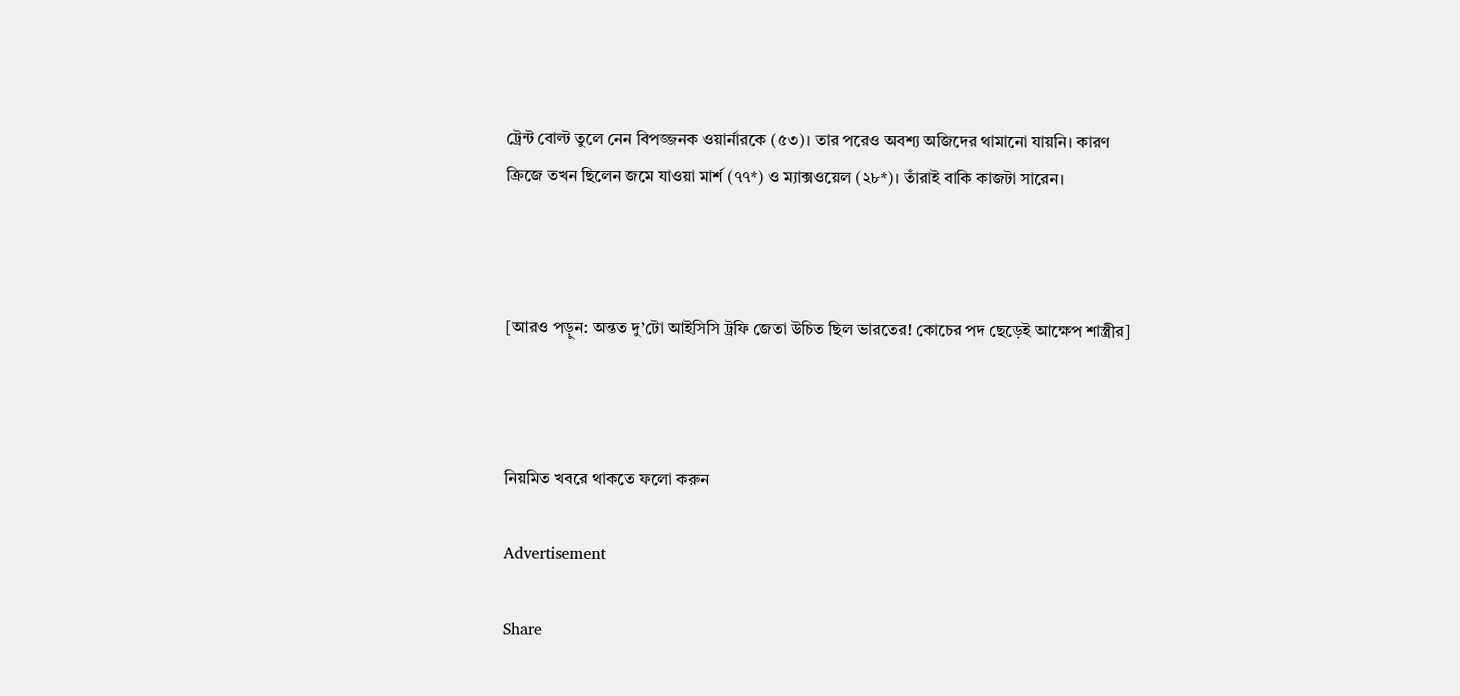ট্রেন্ট বোল্ট তুলে নেন বিপজ্জনক ওয়ার্নারকে (৫৩)। তার পরেও অবশ্য অজিদের থামানো যায়নি। কারণ ক্রিজে তখন ছিলেন জমে যাওয়া মার্শ (৭৭*) ও ম্যাক্সওয়েল (২৮*)। তাঁরাই বাকি কাজটা সারেন।



[আরও পড়ুন: অন্তত দু’টো আইসিসি ট্রফি জেতা উচিত ছিল ভারতের! কোচের পদ ছেড়েই আক্ষেপ শাস্ত্রীর]



নিয়মিত খবরে থাকতে ফলো করুন

Advertisement

Share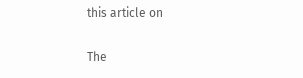this article on

The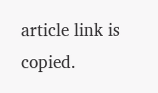article link is copied.